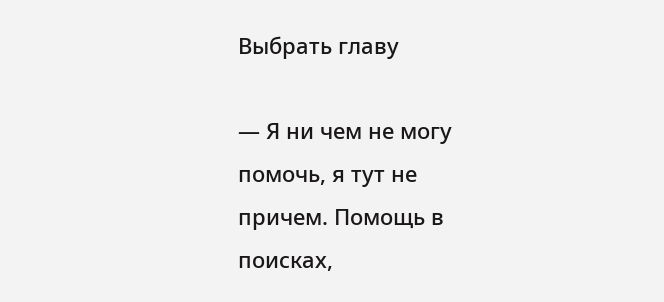Выбрать главу

— Я ни чем не могу помочь, я тут не причем. Помощь в поисках,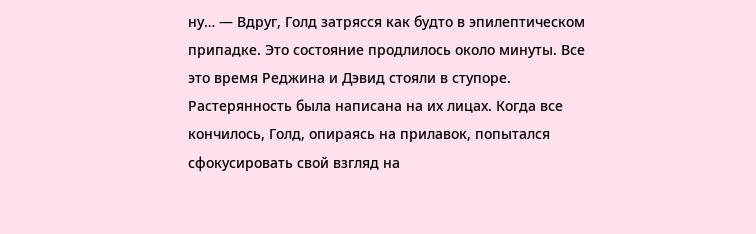ну… — Вдруг, Голд затрясся как будто в эпилептическом припадке. Это состояние продлилось около минуты. Все это время Реджина и Дэвид стояли в ступоре. Растерянность была написана на их лицах. Когда все кончилось, Голд, опираясь на прилавок, попытался сфокусировать свой взгляд на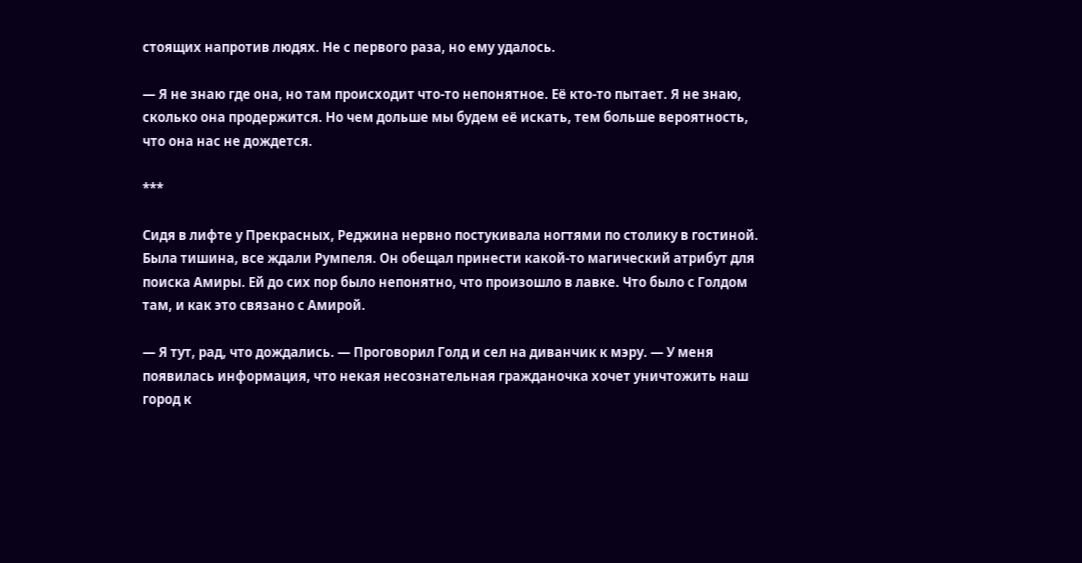стоящих напротив людях. Не с первого раза, но ему удалось.

— Я не знаю где она, но там происходит что-то непонятное. Её кто-то пытает. Я не знаю, сколько она продержится. Но чем дольше мы будем её искать, тем больше вероятность, что она нас не дождется.

***

Сидя в лифте у Прекрасных, Реджина нервно постукивала ногтями по столику в гостиной. Была тишина, все ждали Румпеля. Он обещал принести какой-то магический атрибут для поиска Амиры. Ей до сих пор было непонятно, что произошло в лавке. Что было с Голдом там, и как это связано с Амирой.

— Я тут, рад, что дождались. — Проговорил Голд и сел на диванчик к мэру. — У меня появилась информация, что некая несознательная гражданочка хочет уничтожить наш город к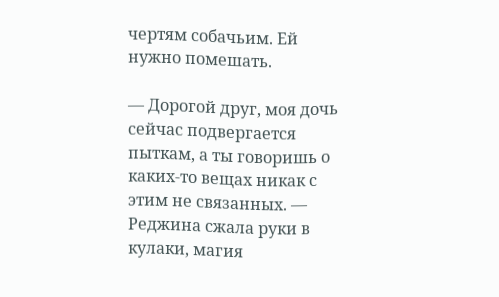чертям собачьим. Ей нужно помешать.

— Дорогой друг, моя дочь сейчас подвергается пыткам, а ты говоришь о каких-то вещах никак с этим не связанных. — Реджина сжала руки в кулаки, магия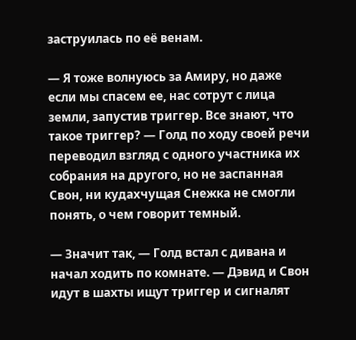заструилась по её венам.

— Я тоже волнуюсь за Амиру, но даже если мы спасем ее, нас сотрут с лица земли, запустив триггер. Все знают, что такое триггер? — Голд по ходу своей речи переводил взгляд с одного участника их собрания на другого, но не заспанная Свон, ни кудахчущая Снежка не смогли понять, о чем говорит темный.

— Значит так, — Голд встал с дивана и начал ходить по комнате. — Дэвид и Свон идут в шахты ищут триггер и сигналят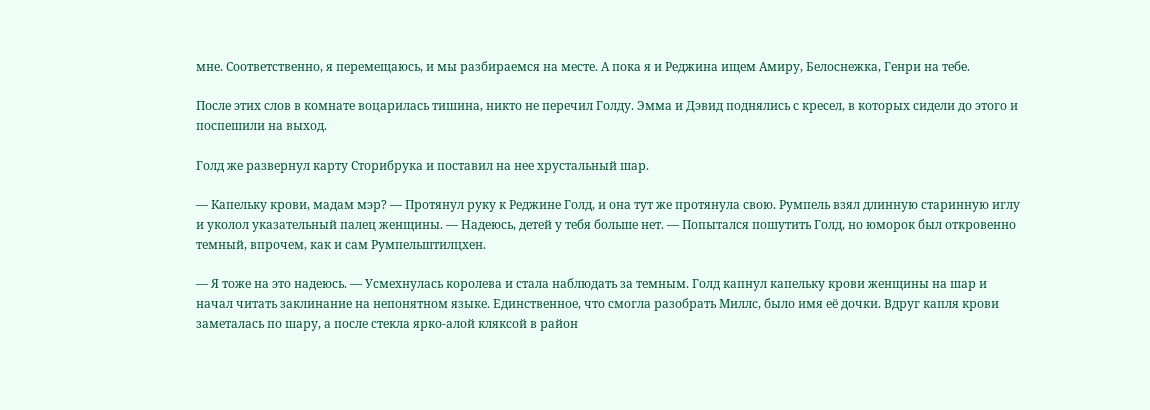мне. Соответственно, я перемещаюсь, и мы разбираемся на месте. А пока я и Реджина ищем Амиру, Белоснежка, Генри на тебе.

После этих слов в комнате воцарилась тишина, никто не перечил Голду. Эмма и Дэвид поднялись с кресел, в которых сидели до этого и поспешили на выход.

Голд же развернул карту Сторибрука и поставил на нее хрустальный шар.

— Капельку крови, мадам мэр? — Протянул руку к Реджине Голд, и она тут же протянула свою. Румпель взял длинную старинную иглу и уколол указательный палец женщины. — Надеюсь, детей у тебя больше нет. — Попытался пошутить Голд, но юморок был откровенно темный, впрочем, как и сам Румпельштилцхен.

— Я тоже на это надеюсь. — Усмехнулась королева и стала наблюдать за темным. Голд капнул капельку крови женщины на шар и начал читать заклинание на непонятном языке. Единственное, что смогла разобрать Миллс, было имя её дочки. Вдруг капля крови заметалась по шару, а после стекла ярко-алой кляксой в район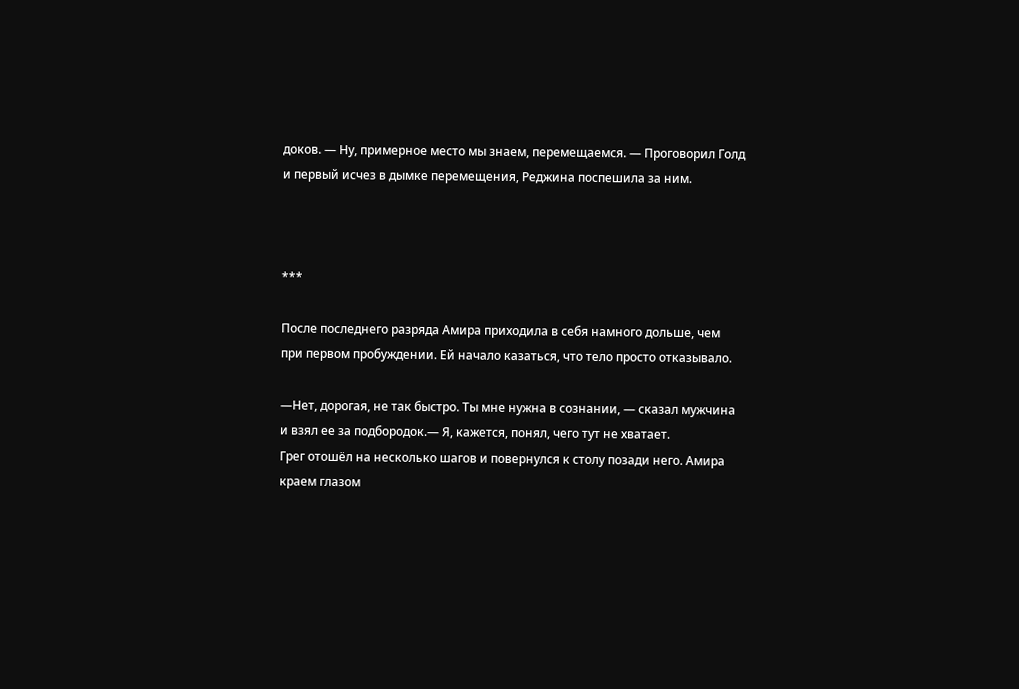доков. — Ну, примерное место мы знаем, перемещаемся. — Проговорил Голд и первый исчез в дымке перемещения, Реджина поспешила за ним.



***

После последнего разряда Амира приходила в себя намного дольше, чем при первом пробуждении. Ей начало казаться, что тело просто отказывало.

—Нет, дорогая, не так быстро. Ты мне нужна в сознании, — сказал мужчина и взял ее за подбородок.— Я, кажется, понял, чего тут не хватает.
Грег отошёл на несколько шагов и повернулся к столу позади него. Амира краем глазом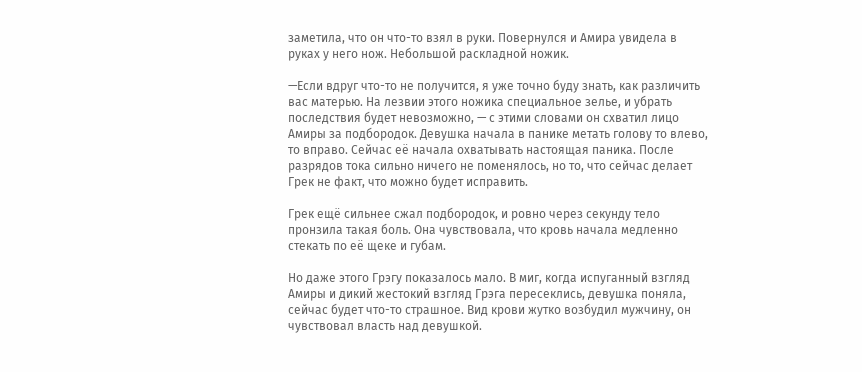заметила, что он что-то взял в руки. Повернулся и Амира увидела в руках у него нож. Небольшой раскладной ножик.

—Если вдруг что-то не получится, я уже точно буду знать, как различить вас матерью. На лезвии этого ножика специальное зелье, и убрать последствия будет невозможно, — с этими словами он схватил лицо Амиры за подбородок. Девушка начала в панике метать голову то влево, то вправо. Сейчас её начала охватывать настоящая паника. После разрядов тока сильно ничего не поменялось, но то, что сейчас делает Грек не факт, что можно будет исправить.

Грек ещё сильнее сжал подбородок, и ровно через секунду тело пронзила такая боль. Она чувствовала, что кровь начала медленно стекать по её щеке и губам.

Но даже этого Грэгу показалось мало. В миг, когда испуганный взгляд Амиры и дикий жестокий взгляд Грэга пересеклись, девушка поняла, сейчас будет что-то страшное. Вид крови жутко возбудил мужчину, он чувствовал власть над девушкой.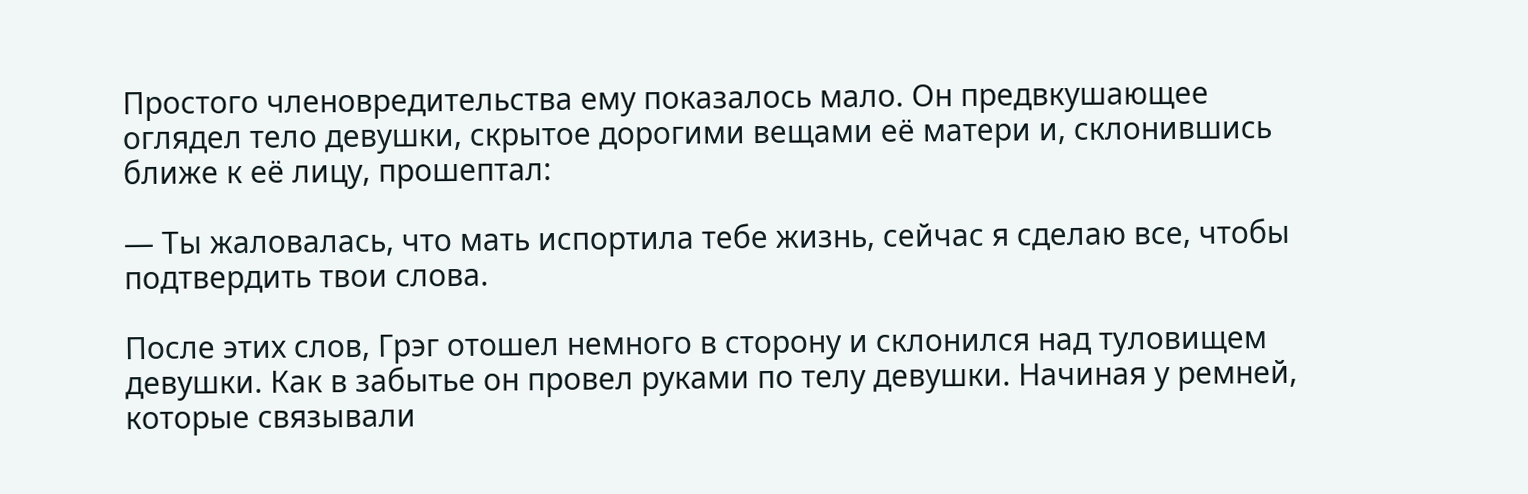Простого членовредительства ему показалось мало. Он предвкушающее оглядел тело девушки, скрытое дорогими вещами её матери и, склонившись ближе к её лицу, прошептал:

— Ты жаловалась, что мать испортила тебе жизнь, сейчас я сделаю все, чтобы подтвердить твои слова.

После этих слов, Грэг отошел немного в сторону и склонился над туловищем девушки. Как в забытье он провел руками по телу девушки. Начиная у ремней, которые связывали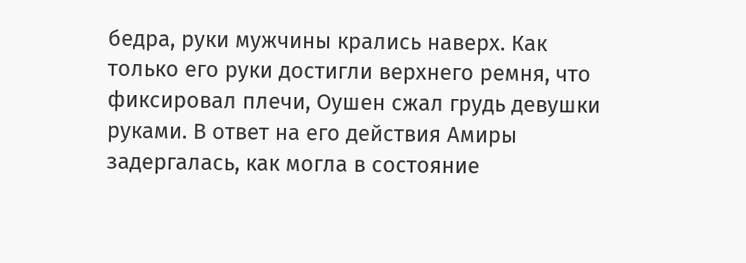бедра, руки мужчины крались наверх. Как только его руки достигли верхнего ремня, что фиксировал плечи, Оушен сжал грудь девушки руками. В ответ на его действия Амиры задергалась, как могла в состояние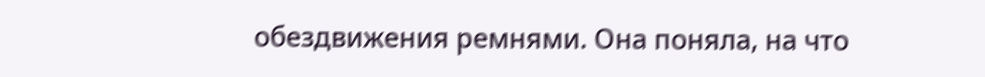обездвижения ремнями. Она поняла, на что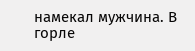намекал мужчина. В горле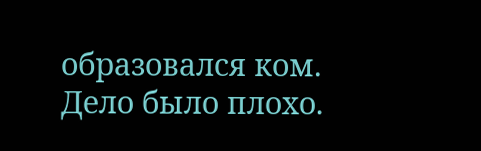образовался ком. Дело было плохо.